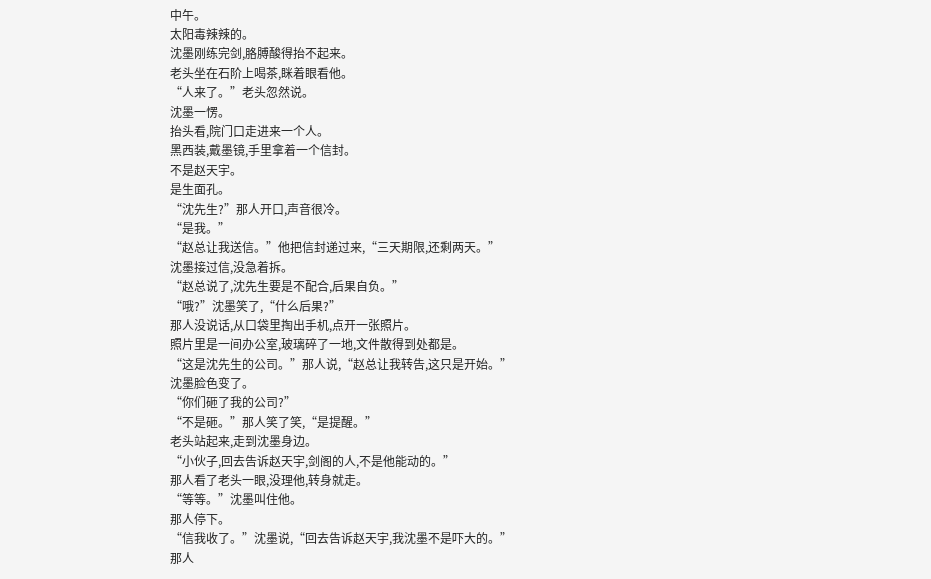中午。
太阳毒辣辣的。
沈墨刚练完剑,胳膊酸得抬不起来。
老头坐在石阶上喝茶,眯着眼看他。
“人来了。”老头忽然说。
沈墨一愣。
抬头看,院门口走进来一个人。
黑西装,戴墨镜,手里拿着一个信封。
不是赵天宇。
是生面孔。
“沈先生?”那人开口,声音很冷。
“是我。”
“赵总让我送信。”他把信封递过来,“三天期限,还剩两天。”
沈墨接过信,没急着拆。
“赵总说了,沈先生要是不配合,后果自负。”
“哦?”沈墨笑了,“什么后果?”
那人没说话,从口袋里掏出手机,点开一张照片。
照片里是一间办公室,玻璃碎了一地,文件散得到处都是。
“这是沈先生的公司。”那人说,“赵总让我转告,这只是开始。”
沈墨脸色变了。
“你们砸了我的公司?”
“不是砸。”那人笑了笑,“是提醒。”
老头站起来,走到沈墨身边。
“小伙子,回去告诉赵天宇,剑阁的人,不是他能动的。”
那人看了老头一眼,没理他,转身就走。
“等等。”沈墨叫住他。
那人停下。
“信我收了。”沈墨说,“回去告诉赵天宇,我沈墨不是吓大的。”
那人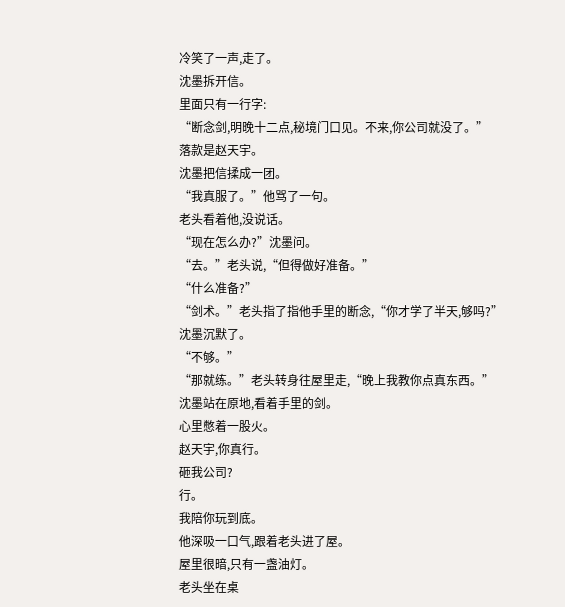冷笑了一声,走了。
沈墨拆开信。
里面只有一行字:
“断念剑,明晚十二点,秘境门口见。不来,你公司就没了。”
落款是赵天宇。
沈墨把信揉成一团。
“我真服了。”他骂了一句。
老头看着他,没说话。
“现在怎么办?”沈墨问。
“去。”老头说,“但得做好准备。”
“什么准备?”
“剑术。”老头指了指他手里的断念,“你才学了半天,够吗?”
沈墨沉默了。
“不够。”
“那就练。”老头转身往屋里走,“晚上我教你点真东西。”
沈墨站在原地,看着手里的剑。
心里憋着一股火。
赵天宇,你真行。
砸我公司?
行。
我陪你玩到底。
他深吸一口气,跟着老头进了屋。
屋里很暗,只有一盏油灯。
老头坐在桌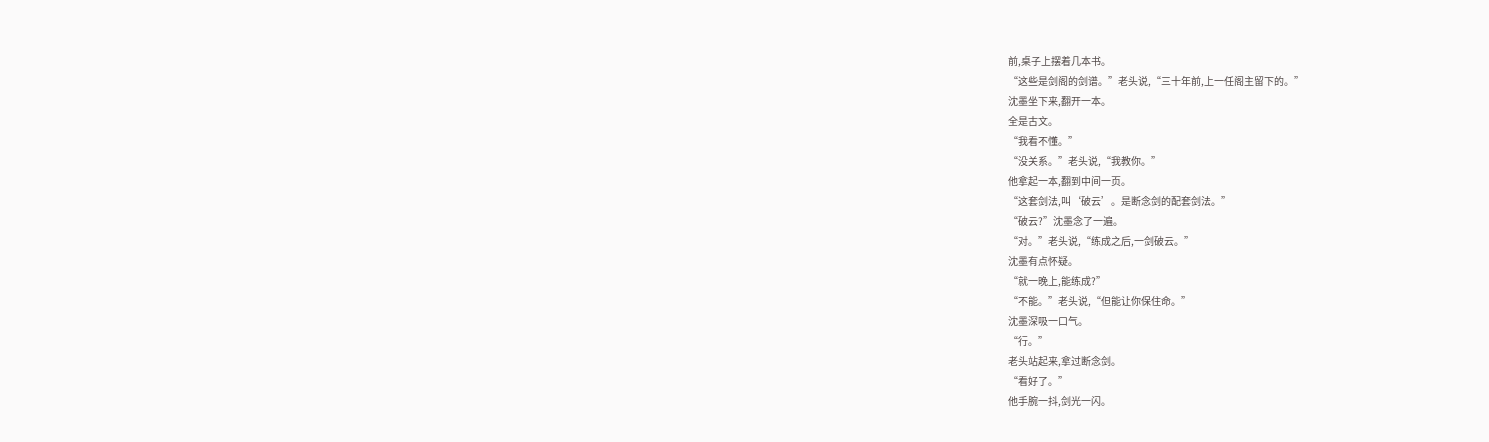前,桌子上摆着几本书。
“这些是剑阁的剑谱。”老头说,“三十年前,上一任阁主留下的。”
沈墨坐下来,翻开一本。
全是古文。
“我看不懂。”
“没关系。”老头说,“我教你。”
他拿起一本,翻到中间一页。
“这套剑法,叫‘破云’。是断念剑的配套剑法。”
“破云?”沈墨念了一遍。
“对。”老头说,“练成之后,一剑破云。”
沈墨有点怀疑。
“就一晚上,能练成?”
“不能。”老头说,“但能让你保住命。”
沈墨深吸一口气。
“行。”
老头站起来,拿过断念剑。
“看好了。”
他手腕一抖,剑光一闪。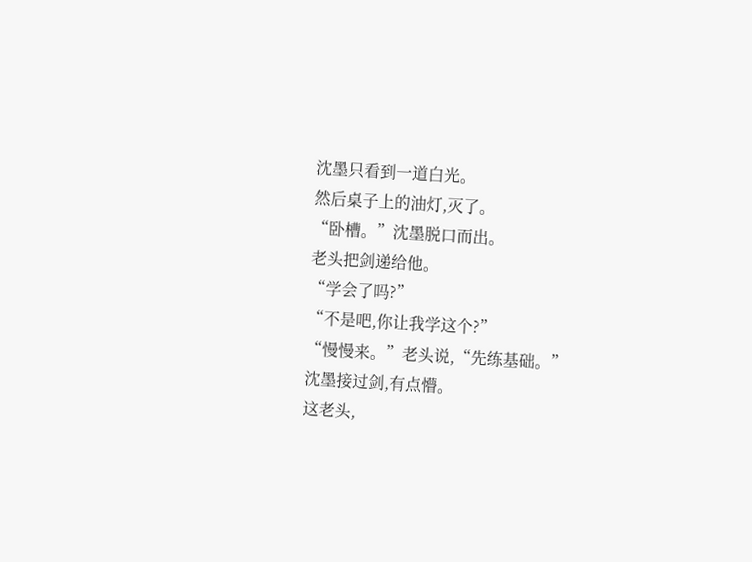沈墨只看到一道白光。
然后桌子上的油灯,灭了。
“卧槽。”沈墨脱口而出。
老头把剑递给他。
“学会了吗?”
“不是吧,你让我学这个?”
“慢慢来。”老头说,“先练基础。”
沈墨接过剑,有点懵。
这老头,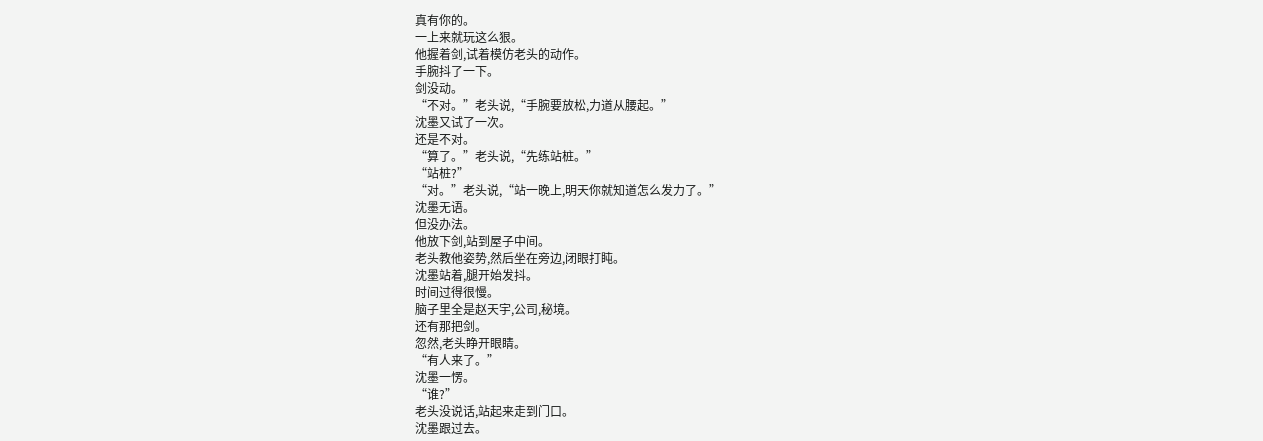真有你的。
一上来就玩这么狠。
他握着剑,试着模仿老头的动作。
手腕抖了一下。
剑没动。
“不对。”老头说,“手腕要放松,力道从腰起。”
沈墨又试了一次。
还是不对。
“算了。”老头说,“先练站桩。”
“站桩?”
“对。”老头说,“站一晚上,明天你就知道怎么发力了。”
沈墨无语。
但没办法。
他放下剑,站到屋子中间。
老头教他姿势,然后坐在旁边,闭眼打盹。
沈墨站着,腿开始发抖。
时间过得很慢。
脑子里全是赵天宇,公司,秘境。
还有那把剑。
忽然,老头睁开眼睛。
“有人来了。”
沈墨一愣。
“谁?”
老头没说话,站起来走到门口。
沈墨跟过去。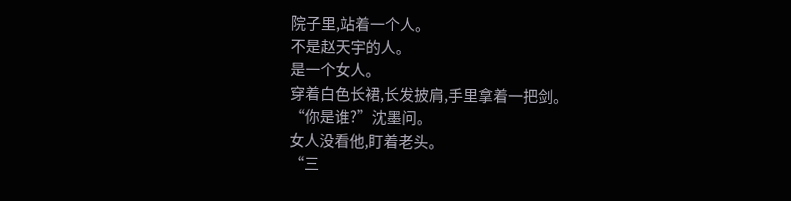院子里,站着一个人。
不是赵天宇的人。
是一个女人。
穿着白色长裙,长发披肩,手里拿着一把剑。
“你是谁?”沈墨问。
女人没看他,盯着老头。
“三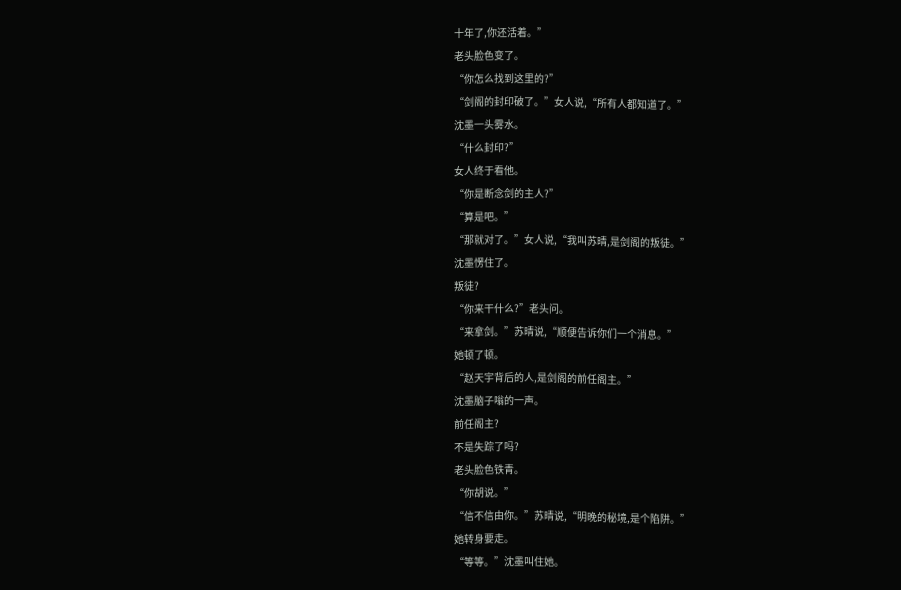十年了,你还活着。”
老头脸色变了。
“你怎么找到这里的?”
“剑阁的封印破了。”女人说,“所有人都知道了。”
沈墨一头雾水。
“什么封印?”
女人终于看他。
“你是断念剑的主人?”
“算是吧。”
“那就对了。”女人说,“我叫苏晴,是剑阁的叛徒。”
沈墨愣住了。
叛徒?
“你来干什么?”老头问。
“来拿剑。”苏晴说,“顺便告诉你们一个消息。”
她顿了顿。
“赵天宇背后的人,是剑阁的前任阁主。”
沈墨脑子嗡的一声。
前任阁主?
不是失踪了吗?
老头脸色铁青。
“你胡说。”
“信不信由你。”苏晴说,“明晚的秘境,是个陷阱。”
她转身要走。
“等等。”沈墨叫住她。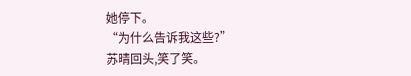她停下。
“为什么告诉我这些?”
苏晴回头,笑了笑。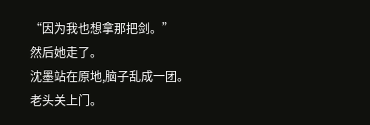“因为我也想拿那把剑。”
然后她走了。
沈墨站在原地,脑子乱成一团。
老头关上门。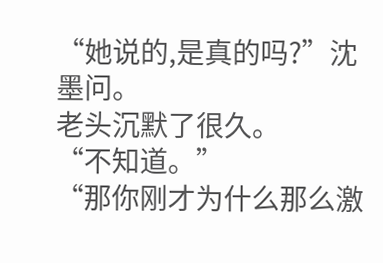“她说的,是真的吗?”沈墨问。
老头沉默了很久。
“不知道。”
“那你刚才为什么那么激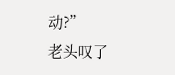动?”
老头叹了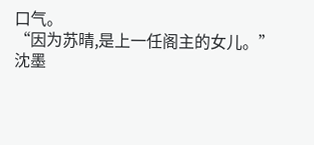口气。
“因为苏晴,是上一任阁主的女儿。”
沈墨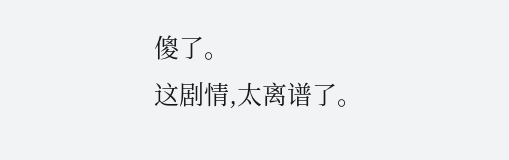傻了。
这剧情,太离谱了。